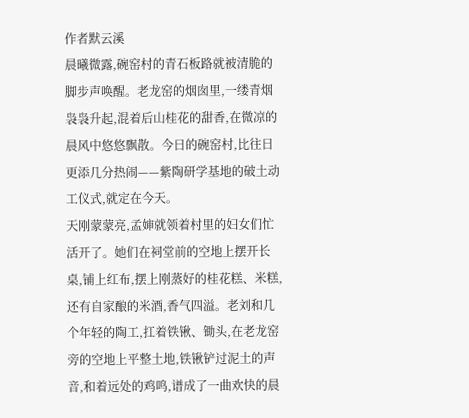作者默云溪
晨曦微露,碗窑村的青石板路就被清脆的脚步声唤醒。老龙窑的烟囱里,一缕青烟袅袅升起,混着后山桂花的甜香,在微凉的晨风中悠悠飘散。今日的碗窑村,比往日更添几分热闹——紫陶研学基地的破土动工仪式,就定在今天。
天刚蒙蒙亮,孟婶就领着村里的妇女们忙活开了。她们在祠堂前的空地上摆开长桌,铺上红布,摆上刚蒸好的桂花糕、米糕,还有自家酿的米酒,香气四溢。老刘和几个年轻的陶工,扛着铁锹、锄头,在老龙窑旁的空地上平整土地,铁锹铲过泥土的声音,和着远处的鸡鸣,谱成了一曲欢快的晨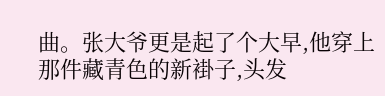曲。张大爷更是起了个大早,他穿上那件藏青色的新褂子,头发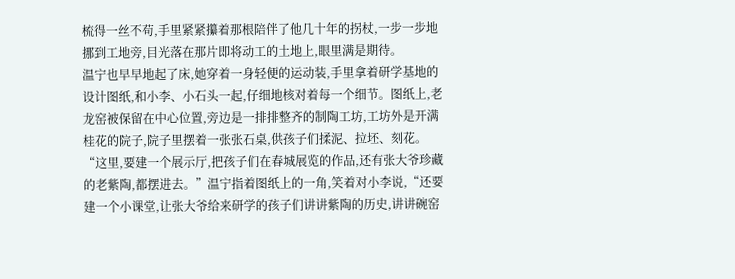梳得一丝不苟,手里紧紧攥着那根陪伴了他几十年的拐杖,一步一步地挪到工地旁,目光落在那片即将动工的土地上,眼里满是期待。
温宁也早早地起了床,她穿着一身轻便的运动装,手里拿着研学基地的设计图纸,和小李、小石头一起,仔细地核对着每一个细节。图纸上,老龙窑被保留在中心位置,旁边是一排排整齐的制陶工坊,工坊外是开满桂花的院子,院子里摆着一张张石桌,供孩子们揉泥、拉坯、刻花。“这里,要建一个展示厅,把孩子们在春城展览的作品,还有张大爷珍藏的老紫陶,都摆进去。”温宁指着图纸上的一角,笑着对小李说,“还要建一个小课堂,让张大爷给来研学的孩子们讲讲紫陶的历史,讲讲碗窑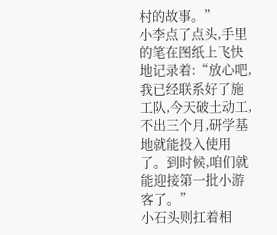村的故事。”
小李点了点头,手里的笔在图纸上飞快地记录着:“放心吧,我已经联系好了施工队,今天破土动工,不出三个月,研学基地就能投入使用了。到时候,咱们就能迎接第一批小游客了。”
小石头则扛着相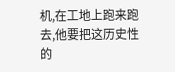机,在工地上跑来跑去,他要把这历史性的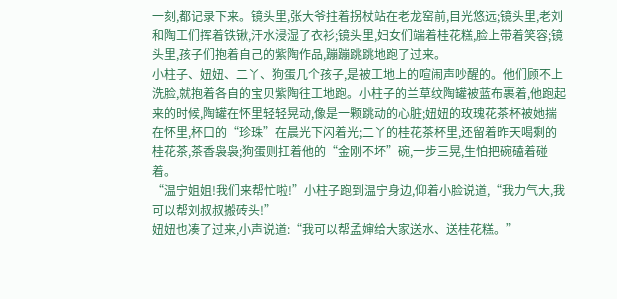一刻,都记录下来。镜头里,张大爷拄着拐杖站在老龙窑前,目光悠远;镜头里,老刘和陶工们挥着铁锹,汗水浸湿了衣衫;镜头里,妇女们端着桂花糕,脸上带着笑容;镜头里,孩子们抱着自己的紫陶作品,蹦蹦跳跳地跑了过来。
小柱子、妞妞、二丫、狗蛋几个孩子,是被工地上的喧闹声吵醒的。他们顾不上洗脸,就抱着各自的宝贝紫陶往工地跑。小柱子的兰草纹陶罐被蓝布裹着,他跑起来的时候,陶罐在怀里轻轻晃动,像是一颗跳动的心脏;妞妞的玫瑰花茶杯被她揣在怀里,杯口的“珍珠”在晨光下闪着光;二丫的桂花茶杯里,还留着昨天喝剩的桂花茶,茶香袅袅;狗蛋则扛着他的“金刚不坏”碗,一步三晃,生怕把碗磕着碰着。
“温宁姐姐!我们来帮忙啦!”小柱子跑到温宁身边,仰着小脸说道,“我力气大,我可以帮刘叔叔搬砖头!”
妞妞也凑了过来,小声说道:“我可以帮孟婶给大家送水、送桂花糕。”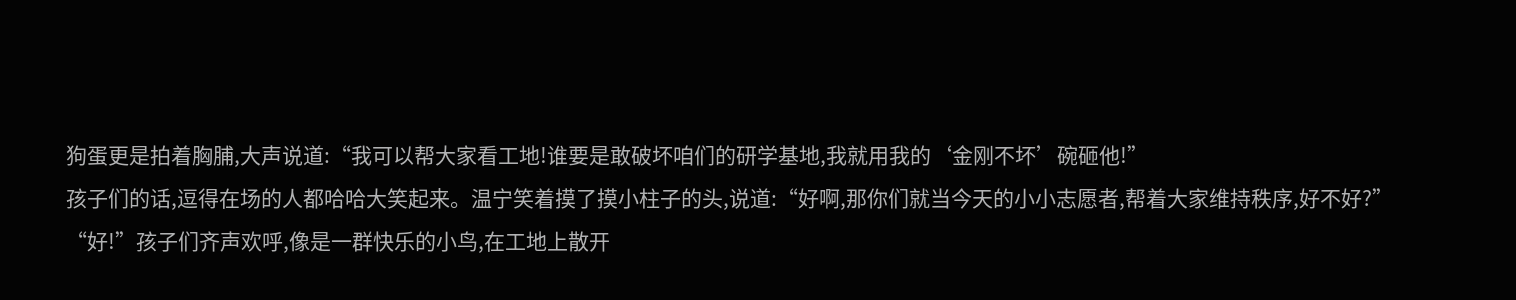狗蛋更是拍着胸脯,大声说道:“我可以帮大家看工地!谁要是敢破坏咱们的研学基地,我就用我的‘金刚不坏’碗砸他!”
孩子们的话,逗得在场的人都哈哈大笑起来。温宁笑着摸了摸小柱子的头,说道:“好啊,那你们就当今天的小小志愿者,帮着大家维持秩序,好不好?”
“好!”孩子们齐声欢呼,像是一群快乐的小鸟,在工地上散开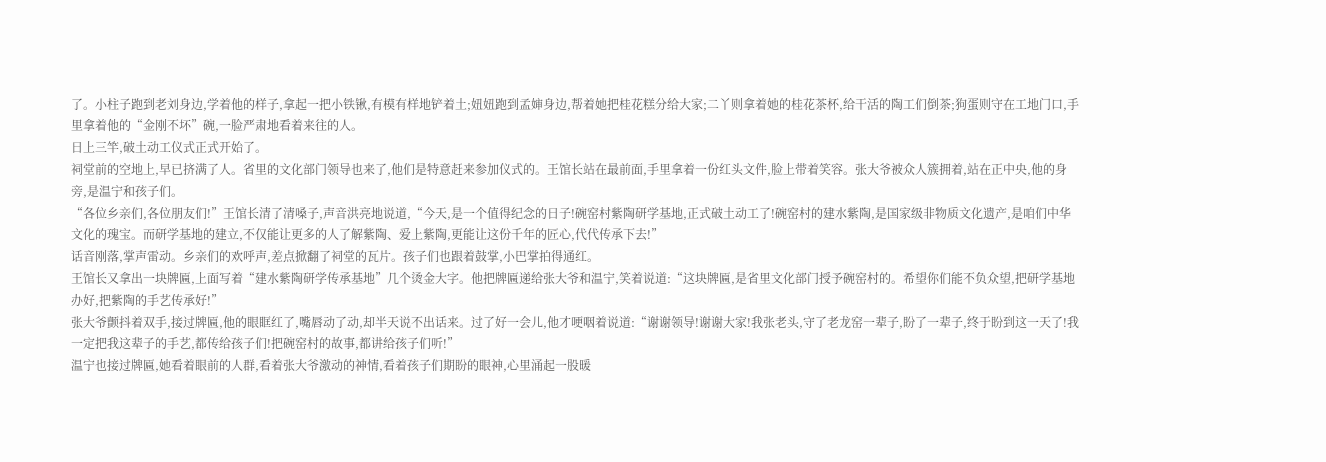了。小柱子跑到老刘身边,学着他的样子,拿起一把小铁锹,有模有样地铲着土;妞妞跑到孟婶身边,帮着她把桂花糕分给大家;二丫则拿着她的桂花茶杯,给干活的陶工们倒茶;狗蛋则守在工地门口,手里拿着他的“金刚不坏”碗,一脸严肃地看着来往的人。
日上三竿,破土动工仪式正式开始了。
祠堂前的空地上,早已挤满了人。省里的文化部门领导也来了,他们是特意赶来参加仪式的。王馆长站在最前面,手里拿着一份红头文件,脸上带着笑容。张大爷被众人簇拥着,站在正中央,他的身旁,是温宁和孩子们。
“各位乡亲们,各位朋友们!”王馆长清了清嗓子,声音洪亮地说道,“今天,是一个值得纪念的日子!碗窑村紫陶研学基地,正式破土动工了!碗窑村的建水紫陶,是国家级非物质文化遗产,是咱们中华文化的瑰宝。而研学基地的建立,不仅能让更多的人了解紫陶、爱上紫陶,更能让这份千年的匠心,代代传承下去!”
话音刚落,掌声雷动。乡亲们的欢呼声,差点掀翻了祠堂的瓦片。孩子们也跟着鼓掌,小巴掌拍得通红。
王馆长又拿出一块牌匾,上面写着“建水紫陶研学传承基地”几个烫金大字。他把牌匾递给张大爷和温宁,笑着说道:“这块牌匾,是省里文化部门授予碗窑村的。希望你们能不负众望,把研学基地办好,把紫陶的手艺传承好!”
张大爷颤抖着双手,接过牌匾,他的眼眶红了,嘴唇动了动,却半天说不出话来。过了好一会儿,他才哽咽着说道:“谢谢领导!谢谢大家!我张老头,守了老龙窑一辈子,盼了一辈子,终于盼到这一天了!我一定把我这辈子的手艺,都传给孩子们!把碗窑村的故事,都讲给孩子们听!”
温宁也接过牌匾,她看着眼前的人群,看着张大爷激动的神情,看着孩子们期盼的眼神,心里涌起一股暖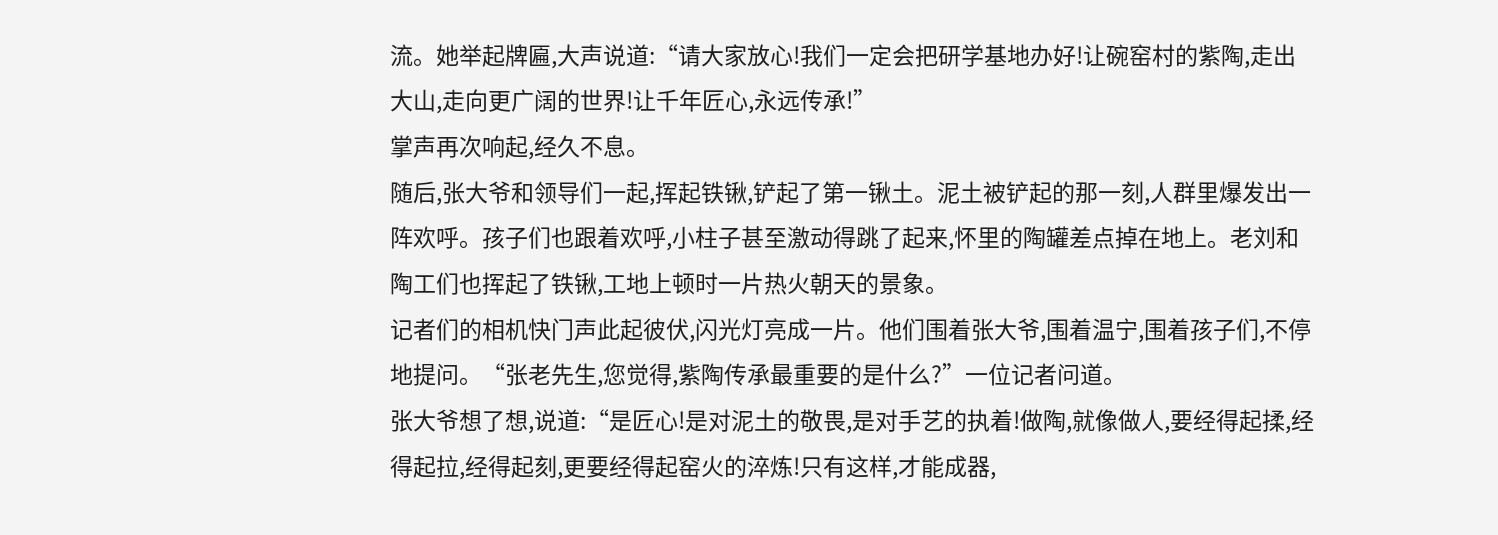流。她举起牌匾,大声说道:“请大家放心!我们一定会把研学基地办好!让碗窑村的紫陶,走出大山,走向更广阔的世界!让千年匠心,永远传承!”
掌声再次响起,经久不息。
随后,张大爷和领导们一起,挥起铁锹,铲起了第一锹土。泥土被铲起的那一刻,人群里爆发出一阵欢呼。孩子们也跟着欢呼,小柱子甚至激动得跳了起来,怀里的陶罐差点掉在地上。老刘和陶工们也挥起了铁锹,工地上顿时一片热火朝天的景象。
记者们的相机快门声此起彼伏,闪光灯亮成一片。他们围着张大爷,围着温宁,围着孩子们,不停地提问。“张老先生,您觉得,紫陶传承最重要的是什么?”一位记者问道。
张大爷想了想,说道:“是匠心!是对泥土的敬畏,是对手艺的执着!做陶,就像做人,要经得起揉,经得起拉,经得起刻,更要经得起窑火的淬炼!只有这样,才能成器,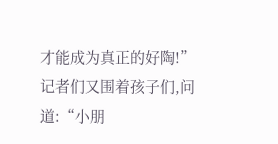才能成为真正的好陶!”
记者们又围着孩子们,问道:“小朋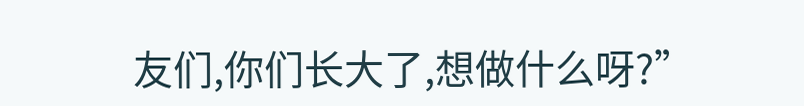友们,你们长大了,想做什么呀?”